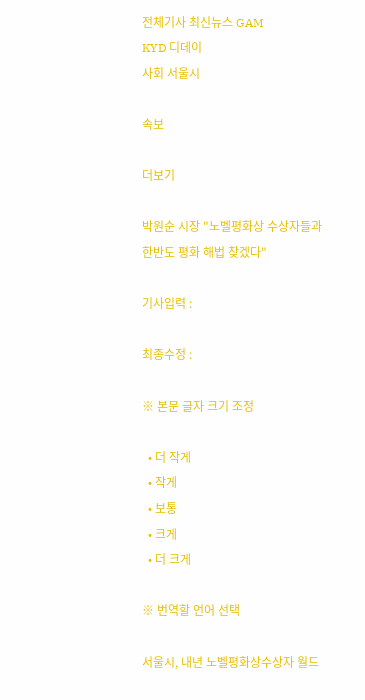전체기사 최신뉴스 GAM
KYD 디데이
사회 서울시

속보

더보기

박원순 시장 "노벨평화상 수상자들과 한반도 평화 해법 찾겠다"

기사입력 :

최종수정 :

※ 본문 글자 크기 조정

  • 더 작게
  • 작게
  • 보통
  • 크게
  • 더 크게

※ 번역할 언어 선택

서울시, 내년 노벨평화상수상자 월드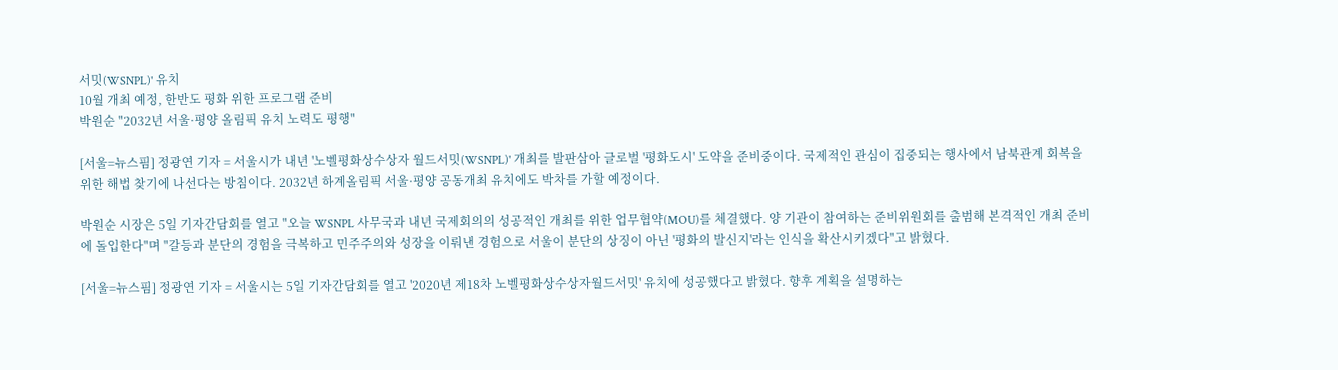서밋(WSNPL)' 유치
10월 개최 예정, 한반도 평화 위한 프로그램 준비
박원순 "2032년 서울·평양 올림픽 유치 노력도 평행"

[서울=뉴스핌] 정광연 기자 = 서울시가 내년 '노벨평화상수상자 월드서밋(WSNPL)' 개최를 발판삼아 글로벌 '평화도시' 도약을 준비중이다. 국제적인 관심이 집중되는 행사에서 남북관계 회복을 위한 해법 찾기에 나선다는 방침이다. 2032년 하계올림픽 서울·평양 공동개최 유치에도 박차를 가할 예정이다.

박원순 시장은 5일 기자간담회를 열고 "오늘 WSNPL 사무국과 내년 국제회의의 성공적인 개최를 위한 업무협약(MOU)를 체결했다. 양 기관이 참여하는 준비위원회를 출범해 본격적인 개최 준비에 돌입한다"며 "갈등과 분단의 경험을 극복하고 민주주의와 성장을 이뤄낸 경험으로 서울이 분단의 상징이 아닌 '평화의 발신지'라는 인식을 확산시키겠다"고 밝혔다.

[서울=뉴스핌] 정광연 기자 = 서울시는 5일 기자간담회를 열고 '2020년 제18차 노벨평화상수상자월드서밋' 유치에 성공했다고 밝혔다. 향후 계획을 설명하는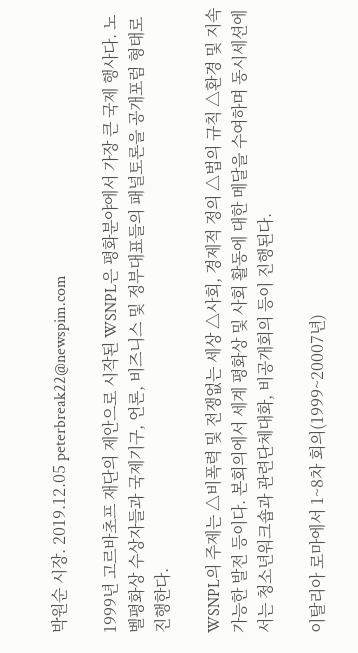박원순 시장. 2019.12.05 peterbreak22@newspim.com

1999년 고르바초프 재단의 제안으로 시작된 WSNPL은 평화분야에서 가장 큰 국제 행사다. 노벨평화상 수상자들과 국제기구, 언론, 비즈니스 및 정부대표들의 패널토론을 공개포럼 형태로 진행한다.

WSNPL의 주제는 △비폭력 및 전쟁없는 세상 △사회, 경제적 정의 △법의 규칙 △환경 및 지속가능한 발전 등이다. 본회의에서 세계 평화상 및 사회 활동에 대한 메달을 수여하며 동시세션에서는 청소년워크숍과 관련단체대화, 비공개회의 등이 진행된다.

이탈리아 로마에서 1~8차 회의(1999~20007년)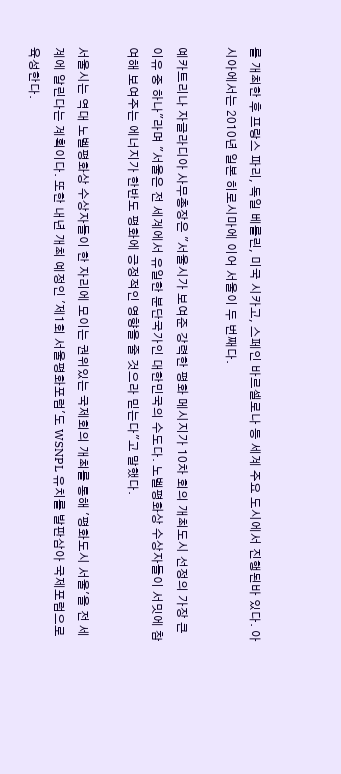를 개최한 후 프랑스 파리, 독일 베를린, 미국 시카고, 스페인 바르셀로나 등 세계 주요 도시에서 진행된바 있다. 아시아에서는 2010년 일본 히로시마에 이어 서울이 두 번째다.

예카트리나 자글라디아 사무총장은 "서울시가 보여준 강력한 평화 메시지가 10차 회의 개최도시 선정의 가장 큰 이유 중 하나"라며 "서울은 전 세계에서 유일한 분단국가인 대한민국의 수도다. 노벨평화상 수상자들이 서밋에 참여해 보여주는 에너지가 한반도 평화에 긍정적인 영향을 줄 것으라 믿는다"고 말했다.

서울시는 역대 노벨평화상 수상자들이 한 자리에 모이는 권위있는 국제회의 개최를 통해 '평화도시 서울'을 전 세계에 알린다는 계획이다. 또한 내년 개최 예정인 '제1회 서울평화포럼'도 WSNPL 유치를 발판삼아 국제포럼으로 육성한다.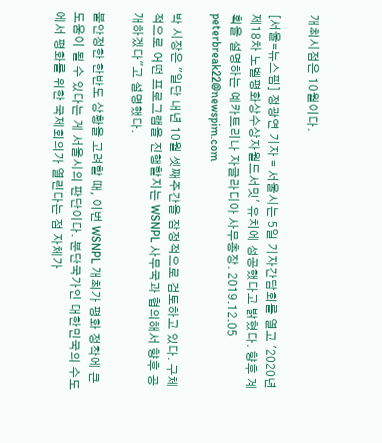개최시점은 10월이다.

[서울=뉴스핌] 정광연 기자 = 서울시는 5일 기자간담회를 열고 '2020년 제18차 노벨평화상수상자월드서밋' 유치에 성공했다고 밝혔다. 향후 계획을 설명하는 예카트리나 자글라디아 사무총장. 2019.12.05 peterbreak22@newspim.com

박 시장은 "일단 내년 10월 셋째주간을 잠정적으로 검토하고 있다. 구체적으로 어떤 프로그램을 진행할지는 WSNPL 사무국과 협의해서 향후 공개하겠다"고 설명했다.

불안정한 한반도 상황을 고려할 때, 이번 WSNPL 개최가 평화 정착에 큰 도움이 될 수 있다는 게 서울시의 판단이다. 분단국가인 대한민국의 수도에서 평화를 위한 국제회의가 열린다는 점 자체가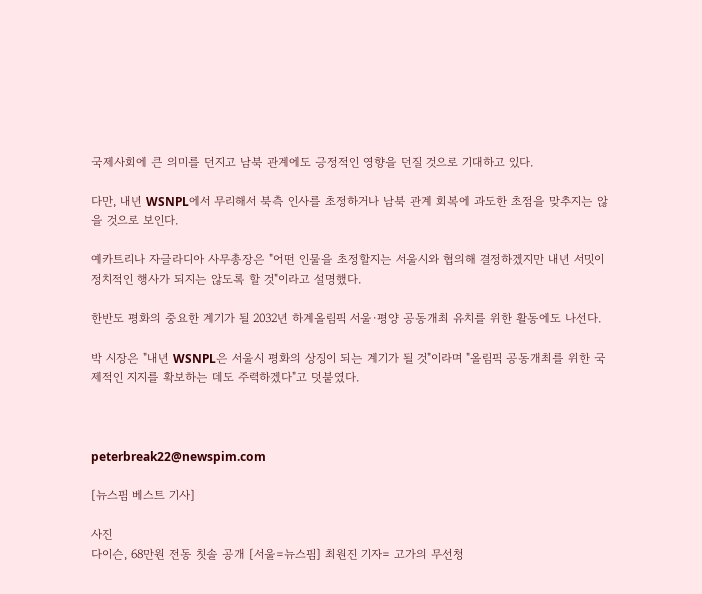국제사회에 큰 의미를 던지고 남북 관계에도 긍정적인 영향을 던질 것으로 기대하고 있다.

다만, 내년 WSNPL에서 무리해서 북측 인사를 초정하거나 남북 관계 회복에 과도한 초점을 맞추지는 않을 것으로 보인다.

예카트리나 자글라디아 사무총장은 "어떤 인물을 초정할지는 서울시와 협의해 결정하겠지만 내년 서밋이 정치적인 행사가 되지는 않도록 할 것"이라고 설명했다.

한반도 평화의 중요한 계기가 될 2032년 하계올림픽 서울·평양 공동개최 유치를 위한 활동에도 나선다.

박 시장은 "내년 WSNPL은 서울시 평화의 상징이 되는 계기가 될 것"이라며 "올림픽 공동개최를 위한 국제적인 지지를 확보하는 데도 주력하겠다"고 덧붙였다.



peterbreak22@newspim.com

[뉴스핌 베스트 기사]

사진
다이슨, 68만원 전동 칫솔 공개 [서울=뉴스핌] 최원진 기자= 고가의 무선청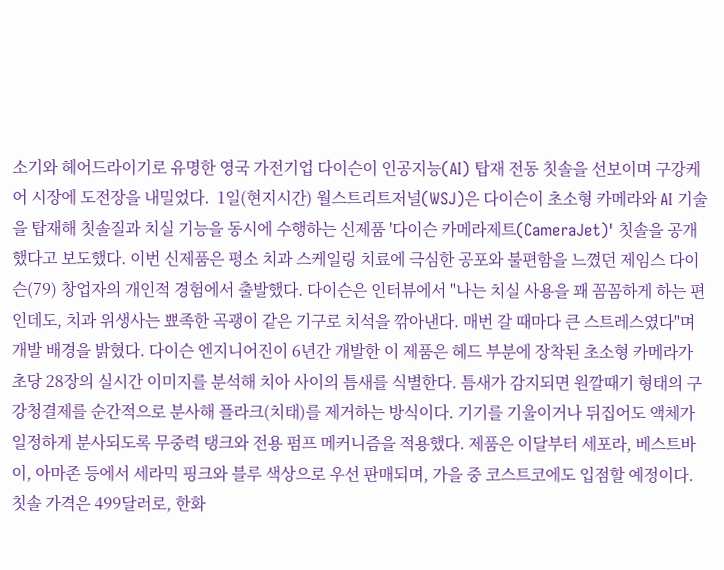소기와 헤어드라이기로 유명한 영국 가전기업 다이슨이 인공지능(AI) 탑재 전동 칫솔을 선보이며 구강케어 시장에 도전장을 내밀었다.  1일(현지시간) 월스트리트저널(WSJ)은 다이슨이 초소형 카메라와 AI 기술을 탑재해 칫솔질과 치실 기능을 동시에 수행하는 신제품 '다이슨 카메라제트(CameraJet)' 칫솔을 공개했다고 보도했다. 이번 신제품은 평소 치과 스케일링 치료에 극심한 공포와 불편함을 느꼈던 제임스 다이슨(79) 창업자의 개인적 경험에서 출발했다. 다이슨은 인터뷰에서 "나는 치실 사용을 꽤 꼼꼼하게 하는 편인데도, 치과 위생사는 뾰족한 곡괭이 같은 기구로 치석을 깎아낸다. 매번 갈 때마다 큰 스트레스였다"며 개발 배경을 밝혔다. 다이슨 엔지니어진이 6년간 개발한 이 제품은 헤드 부분에 장착된 초소형 카메라가 초당 28장의 실시간 이미지를 분석해 치아 사이의 틈새를 식별한다. 틈새가 감지되면 원깔때기 형태의 구강청결제를 순간적으로 분사해 플라크(치태)를 제거하는 방식이다. 기기를 기울이거나 뒤집어도 액체가 일정하게 분사되도록 무중력 탱크와 전용 펌프 메커니즘을 적용했다. 제품은 이달부터 세포라, 베스트바이, 아마존 등에서 세라믹 핑크와 블루 색상으로 우선 판매되며, 가을 중 코스트코에도 입점할 예정이다. 칫솔 가격은 499달러로, 한화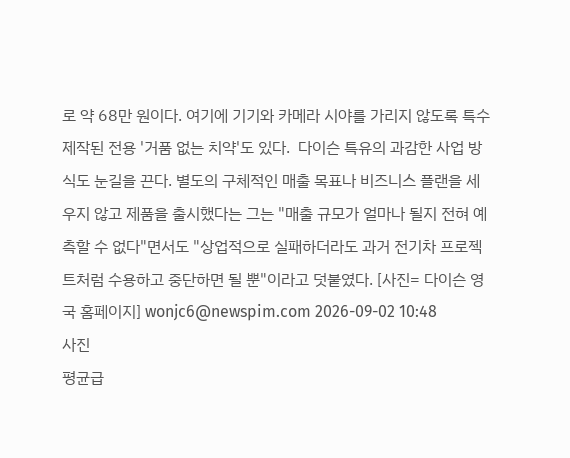로 약 68만 원이다. 여기에 기기와 카메라 시야를 가리지 않도록 특수 제작된 전용 '거품 없는 치약'도 있다.  다이슨 특유의 과감한 사업 방식도 눈길을 끈다. 별도의 구체적인 매출 목표나 비즈니스 플랜을 세우지 않고 제품을 출시했다는 그는 "매출 규모가 얼마나 될지 전혀 예측할 수 없다"면서도 "상업적으로 실패하더라도 과거 전기차 프로젝트처럼 수용하고 중단하면 될 뿐"이라고 덧붙였다. [사진= 다이슨 영국 홈페이지] wonjc6@newspim.com 2026-09-02 10:48
사진
평균급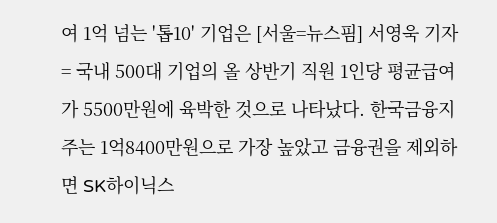여 1억 넘는 '톱10' 기업은 [서울=뉴스핌] 서영욱 기자 = 국내 500대 기업의 올 상반기 직원 1인당 평균급여가 5500만원에 육박한 것으로 나타났다. 한국금융지주는 1억8400만원으로 가장 높았고 금융권을 제외하면 SK하이닉스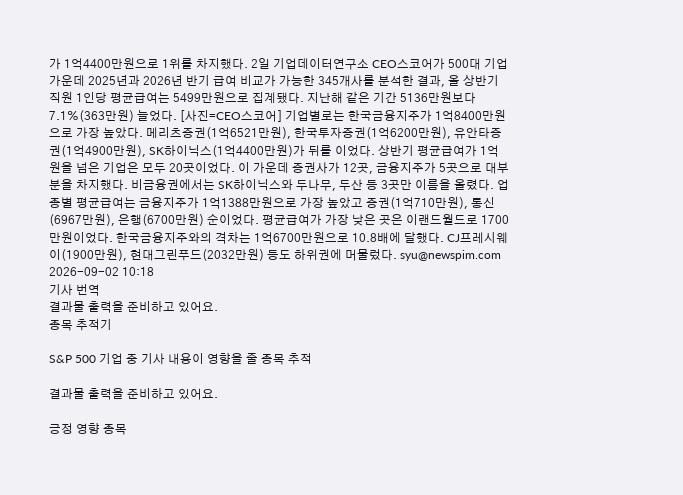가 1억4400만원으로 1위를 차지했다. 2일 기업데이터연구소 CEO스코어가 500대 기업 가운데 2025년과 2026년 반기 급여 비교가 가능한 345개사를 분석한 결과, 올 상반기 직원 1인당 평균급여는 5499만원으로 집계됐다. 지난해 같은 기간 5136만원보다 7.1%(363만원) 늘었다. [사진=CEO스코어] 기업별로는 한국금융지주가 1억8400만원으로 가장 높았다. 메리츠증권(1억6521만원), 한국투자증권(1억6200만원), 유안타증권(1억4900만원), SK하이닉스(1억4400만원)가 뒤를 이었다. 상반기 평균급여가 1억원을 넘은 기업은 모두 20곳이었다. 이 가운데 증권사가 12곳, 금융지주가 5곳으로 대부분을 차지했다. 비금융권에서는 SK하이닉스와 두나무, 두산 등 3곳만 이름을 올렸다. 업종별 평균급여는 금융지주가 1억1388만원으로 가장 높았고 증권(1억710만원), 통신(6967만원), 은행(6700만원) 순이었다. 평균급여가 가장 낮은 곳은 이랜드월드로 1700만원이었다. 한국금융지주와의 격차는 1억6700만원으로 10.8배에 달했다. CJ프레시웨이(1900만원), 현대그린푸드(2032만원) 등도 하위권에 머물렀다. syu@newspim.com 2026-09-02 10:18
기사 번역
결과물 출력을 준비하고 있어요.
종목 추적기

S&P 500 기업 중 기사 내용이 영향을 줄 종목 추적

결과물 출력을 준비하고 있어요.

긍정 영향 종목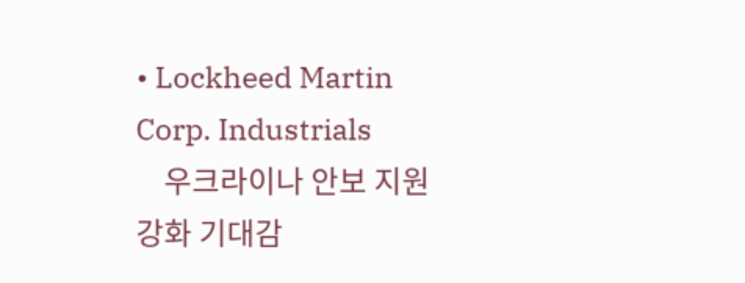• Lockheed Martin Corp. Industrials
    우크라이나 안보 지원 강화 기대감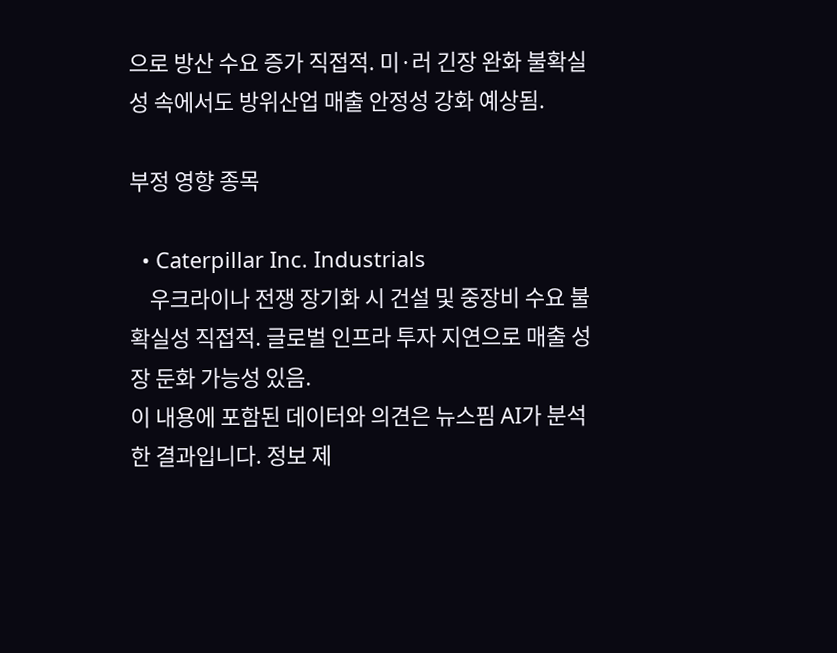으로 방산 수요 증가 직접적. 미·러 긴장 완화 불확실성 속에서도 방위산업 매출 안정성 강화 예상됨.

부정 영향 종목

  • Caterpillar Inc. Industrials
    우크라이나 전쟁 장기화 시 건설 및 중장비 수요 불확실성 직접적. 글로벌 인프라 투자 지연으로 매출 성장 둔화 가능성 있음.
이 내용에 포함된 데이터와 의견은 뉴스핌 AI가 분석한 결과입니다. 정보 제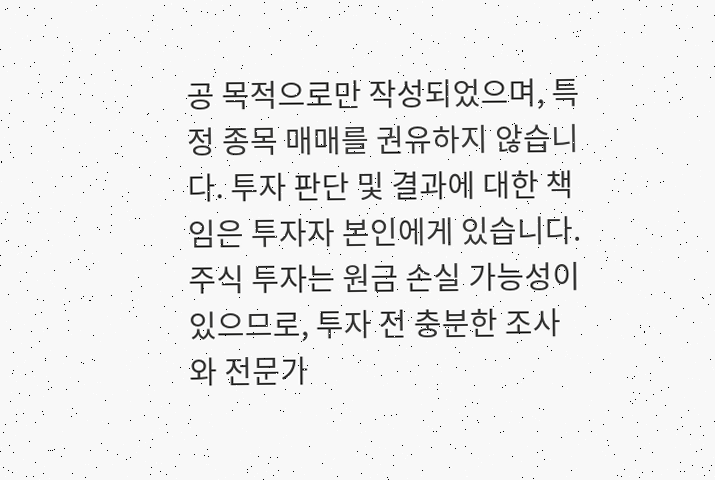공 목적으로만 작성되었으며, 특정 종목 매매를 권유하지 않습니다. 투자 판단 및 결과에 대한 책임은 투자자 본인에게 있습니다. 주식 투자는 원금 손실 가능성이 있으므로, 투자 전 충분한 조사와 전문가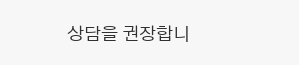상담을 권장합니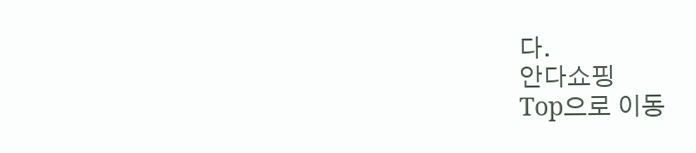다.
안다쇼핑
Top으로 이동